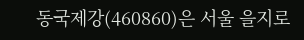동국제강(460860)은 서울 을지로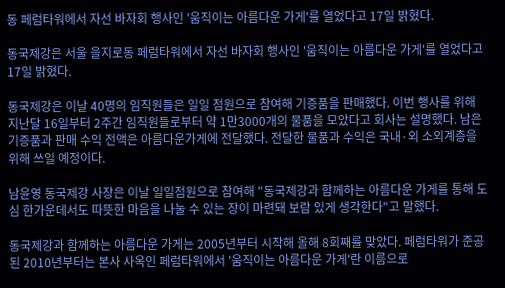동 페럼타워에서 자선 바자회 행사인 '움직이는 아름다운 가게'를 열었다고 17일 밝혔다.

동국제강은 서울 을지로동 페럼타워에서 자선 바자회 행사인 '움직이는 아름다운 가게'를 열었다고 17일 밝혔다.

동국제강은 이날 40명의 임직원들은 일일 점원으로 참여해 기증품을 판매했다. 이번 행사를 위해 지난달 16일부터 2주간 임직원들로부터 약 1만3000개의 물품을 모았다고 회사는 설명했다. 남은 기증품과 판매 수익 전액은 아름다운가게에 전달했다. 전달한 물품과 수익은 국내·외 소외계층을 위해 쓰일 예정이다.

남윤영 동국제강 사장은 이날 일일점원으로 참여해 "동국제강과 함께하는 아름다운 가게를 통해 도심 한가운데서도 따뜻한 마음을 나눌 수 있는 장이 마련돼 보람 있게 생각한다"고 말했다.

동국제강과 함께하는 아름다운 가게는 2005년부터 시작해 올해 8회째를 맞았다. 페럼타워가 준공된 2010년부터는 본사 사옥인 페럼타워에서 '움직이는 아름다운 가게'란 이름으로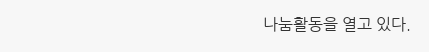나눔활동을 열고 있다.